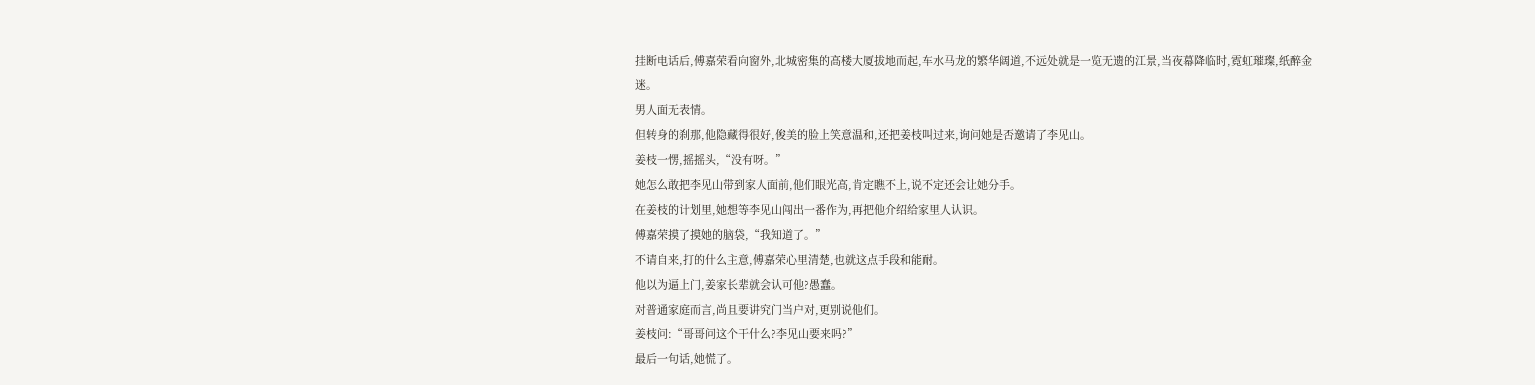挂断电话后,傅嘉荣看向窗外,北城密集的高楼大厦拔地而起,车水马龙的繁华阔道,不远处就是一览无遗的江景,当夜幕降临时,霓虹璀璨,纸醉金迷。
男人面无表情。
但转身的刹那,他隐藏得很好,俊美的脸上笑意温和,还把姜枝叫过来,询问她是否邀请了李见山。
姜枝一愣,摇摇头,“没有呀。”
她怎么敢把李见山带到家人面前,他们眼光高,肯定瞧不上,说不定还会让她分手。
在姜枝的计划里,她想等李见山闯出一番作为,再把他介绍给家里人认识。
傅嘉荣摸了摸她的脑袋,“我知道了。”
不请自来,打的什么主意,傅嘉荣心里清楚,也就这点手段和能耐。
他以为逼上门,姜家长辈就会认可他?愚蠢。
对普通家庭而言,尚且要讲究门当户对,更别说他们。
姜枝问:“哥哥问这个干什么?李见山要来吗?”
最后一句话,她慌了。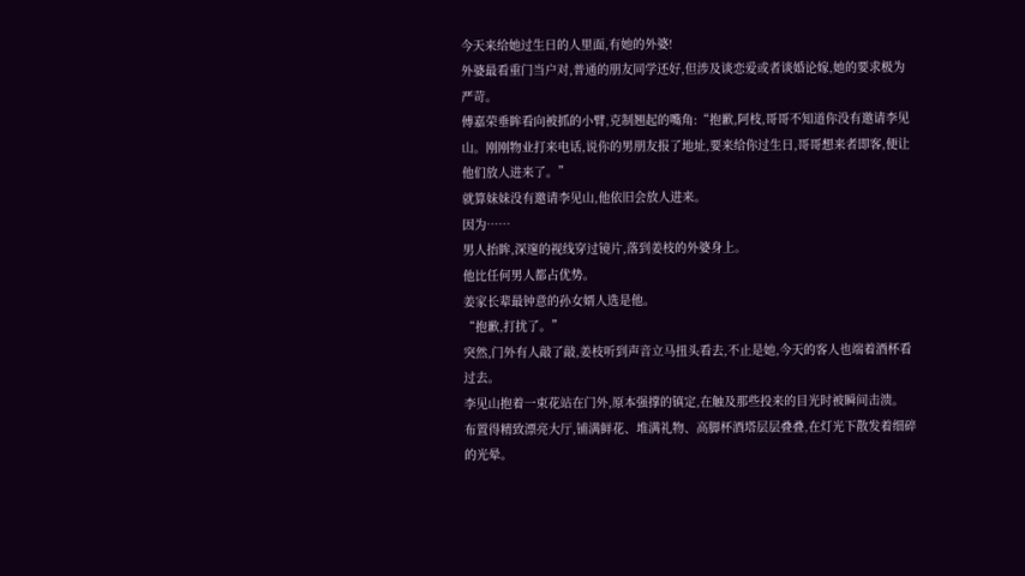今天来给她过生日的人里面,有她的外婆!
外婆最看重门当户对,普通的朋友同学还好,但涉及谈恋爱或者谈婚论嫁,她的要求极为严苛。
傅嘉荣垂眸看向被抓的小臂,克制翘起的嘴角:“抱歉,阿枝,哥哥不知道你没有邀请李见山。刚刚物业打来电话,说你的男朋友报了地址,要来给你过生日,哥哥想来者即客,便让他们放人进来了。”
就算妹妹没有邀请李见山,他依旧会放人进来。
因为……
男人抬眸,深邃的视线穿过镜片,落到姜枝的外婆身上。
他比任何男人都占优势。
姜家长辈最钟意的孙女婿人选是他。
“抱歉,打扰了。”
突然,门外有人敲了敲,姜枝听到声音立马扭头看去,不止是她,今天的客人也端着酒杯看过去。
李见山抱着一束花站在门外,原本强撑的镇定,在触及那些投来的目光时被瞬间击溃。
布置得精致漂亮大厅,铺满鲜花、堆满礼物、高脚杯酒塔层层叠叠,在灯光下散发着细碎的光晕。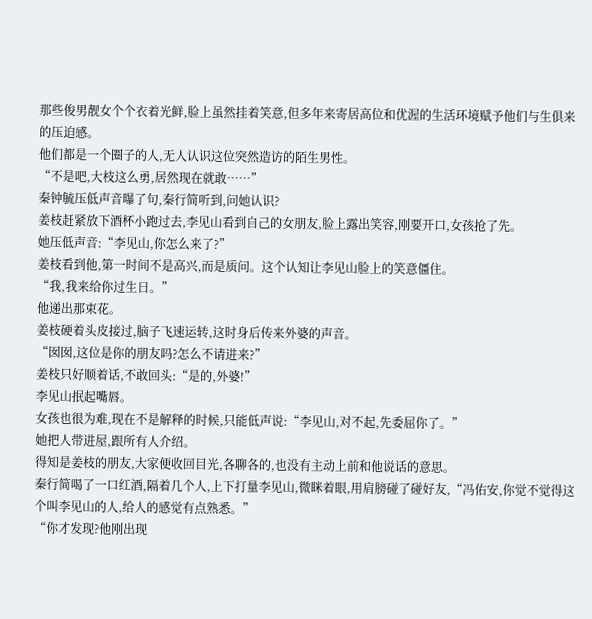那些俊男靓女个个衣着光鲜,脸上虽然挂着笑意,但多年来寄居高位和优渥的生活环境赋予他们与生俱来的压迫感。
他们都是一个圈子的人,无人认识这位突然造访的陌生男性。
“不是吧,大枝这么勇,居然现在就敢……”
秦钟毓压低声音曝了句,秦行简听到,问她认识?
姜枝赶紧放下酒杯小跑过去,李见山看到自己的女朋友,脸上露出笑容,刚要开口,女孩抢了先。
她压低声音:“李见山,你怎么来了?”
姜枝看到他,第一时间不是高兴,而是质问。这个认知让李见山脸上的笑意僵住。
“我,我来给你过生日。”
他递出那束花。
姜枝硬着头皮接过,脑子飞速运转,这时身后传来外婆的声音。
“囡囡,这位是你的朋友吗?怎么不请进来?”
姜枝只好顺着话,不敢回头:“是的,外婆!”
李见山抿起嘴唇。
女孩也很为难,现在不是解释的时候,只能低声说:“李见山,对不起,先委屈你了。”
她把人带进屋,跟所有人介绍。
得知是姜枝的朋友,大家便收回目光,各聊各的,也没有主动上前和他说话的意思。
秦行简喝了一口红酒,隔着几个人,上下打量李见山,微眯着眼,用肩膀碰了碰好友,“冯佑安,你觉不觉得这个叫李见山的人,给人的感觉有点熟悉。”
“你才发现?他刚出现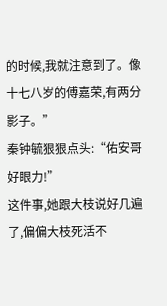的时候,我就注意到了。像十七八岁的傅嘉荣,有两分影子。”
秦钟毓狠狠点头:“佑安哥好眼力!”
这件事,她跟大枝说好几遍了,偏偏大枝死活不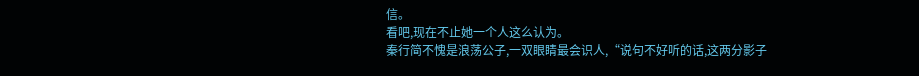信。
看吧,现在不止她一个人这么认为。
秦行简不愧是浪荡公子,一双眼睛最会识人,“说句不好听的话,这两分影子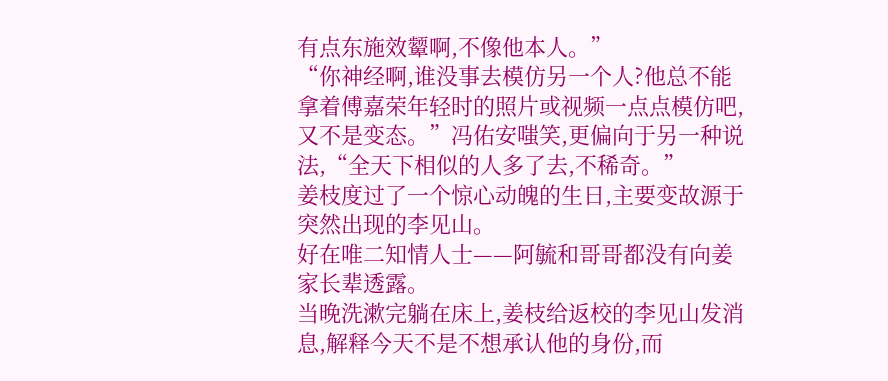有点东施效颦啊,不像他本人。”
“你神经啊,谁没事去模仿另一个人?他总不能拿着傅嘉荣年轻时的照片或视频一点点模仿吧,又不是变态。”冯佑安嗤笑,更偏向于另一种说法,“全天下相似的人多了去,不稀奇。”
姜枝度过了一个惊心动魄的生日,主要变故源于突然出现的李见山。
好在唯二知情人士——阿毓和哥哥都没有向姜家长辈透露。
当晚洗漱完躺在床上,姜枝给返校的李见山发消息,解释今天不是不想承认他的身份,而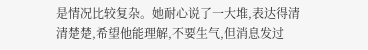是情况比较复杂。她耐心说了一大堆,表达得清清楚楚,希望他能理解,不要生气,但消息发过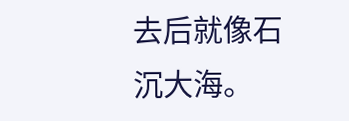去后就像石沉大海。